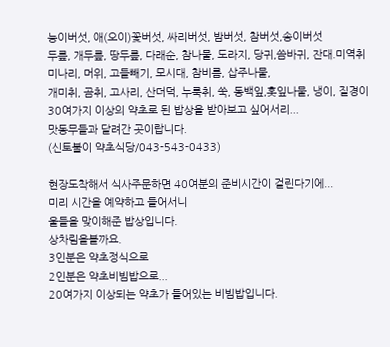능이버섯, 애(오이)꽃버섯, 싸리버섯, 밤버섯, 참버섯,송이버섯
두릎, 개두릎, 땅두릎, 다래순, 참나물, 도라지, 당귀,씀바귀, 잔대.미역취
미나리, 머위, 고들빼기, 모시대, 참비름, 삽주나물,
개미취, 곰취, 고사리, 산더덕, 누룩취, 쑥, 동백잎,홋잎나물, 냉이, 질경이
30여가지 이상의 약초로 된 밥상을 받아보고 싶어서리...
맛동무들과 달려간 곳이랍니다.
(신토불이 약초식당/043-543-0433)

현장도착해서 식사주문하면 40여분의 준비시간이 걸린다기에...
미리 시간을 예약하고 들어서니
울들을 맞이해준 밥상입니다.
상차림을볼까요.
3인분은 약초정식으로
2인분은 약초비빔밥으로...
20여가지 이상되는 약초가 들어있는 비빔밥입니다.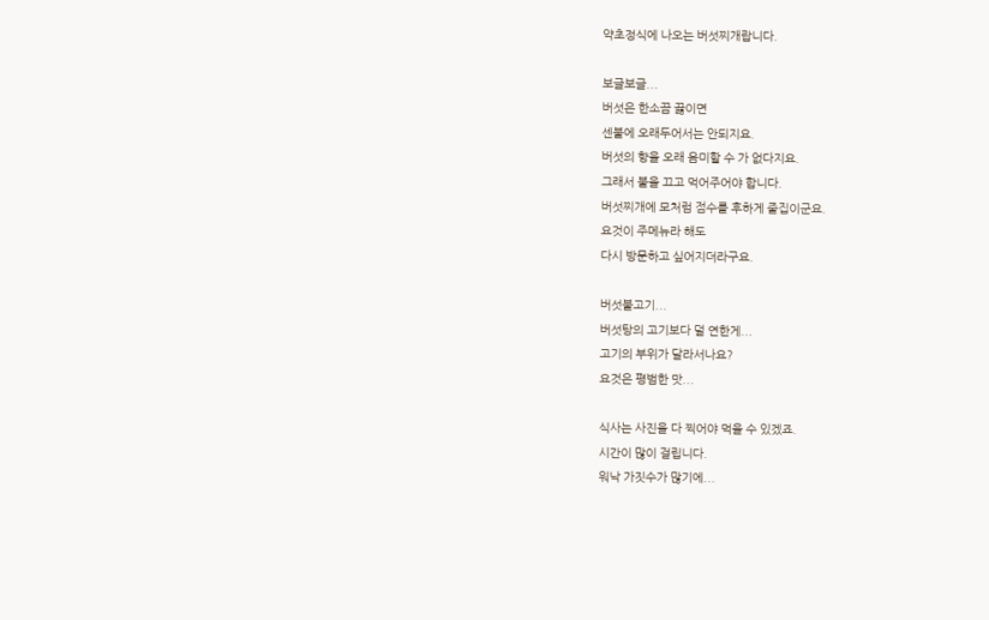약초정식에 나오는 버섯찌개랍니다.

보글보글...
버섯은 한소끔 끓이면
센불에 오래두어서는 안되지요.
버섯의 향을 오래 음미할 수 가 없다지요.
그래서 불을 끄고 먹어주어야 합니다.
버섯찌개에 모처럼 점수를 후하게 줄집이군요.
요것이 주메뉴라 해도
다시 방문하고 싶어지더라구요.

버섯불고기...
버섯탕의 고기보다 덜 연한게...
고기의 부위가 달라서나요?
요것은 평범한 맛...

식사는 사진을 다 찍어야 먹을 수 있겠죠.
시간이 많이 걸립니다.
워낙 가짓수가 많기에...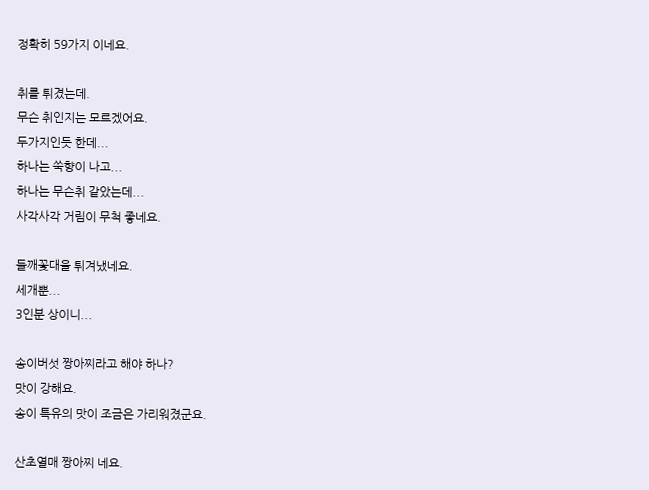정확히 59가지 이네요.

취를 튀겼는데.
무슨 취인지는 모르겠어요.
두가지인듯 한데...
하나는 쑥향이 나고...
하나는 무슨취 같았는데...
사각사각 거림이 무척 좋네요.

들깨꽃대을 튀겨냈네요.
세개뿐...
3인분 상이니...

송이버섯 짱아찌라고 해야 하나?
맛이 강해요.
송이 특유의 맛이 조금은 가리워졌군요.

산초열매 짱아찌 네요.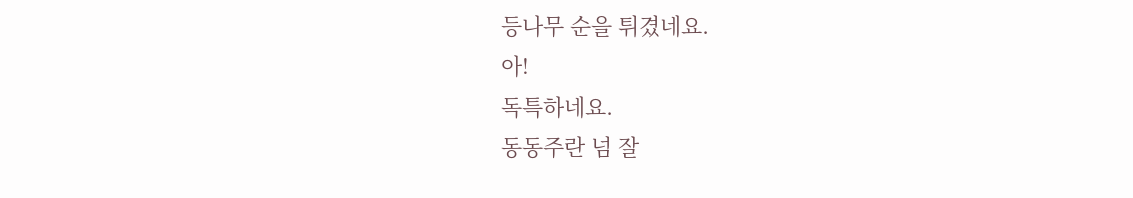등나무 순을 튀겼네요.
아!
독특하네요.
동동주란 넘 잘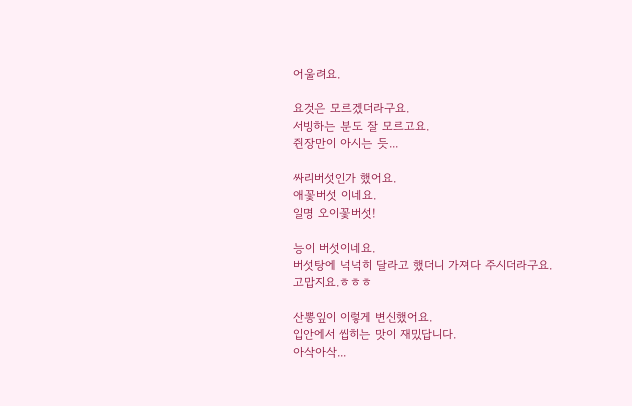어울려요.

요것은 모르겠더라구요.
서빙하는 분도 잘 모르고요.
쥔장만이 아시는 듯...

싸리버섯인가 했어요.
애꽃버섯 이네요.
일명 오이꽃버섯!

능이 버섯이네요.
버섯탕에 넉넉히 달라고 했더니 가져다 주시더라구요.
고맙지요.ㅎㅎㅎ

산뽕잎이 이렇게 변신했어요.
입안에서 씹히는 맛이 재밌답니다.
아삭아삭...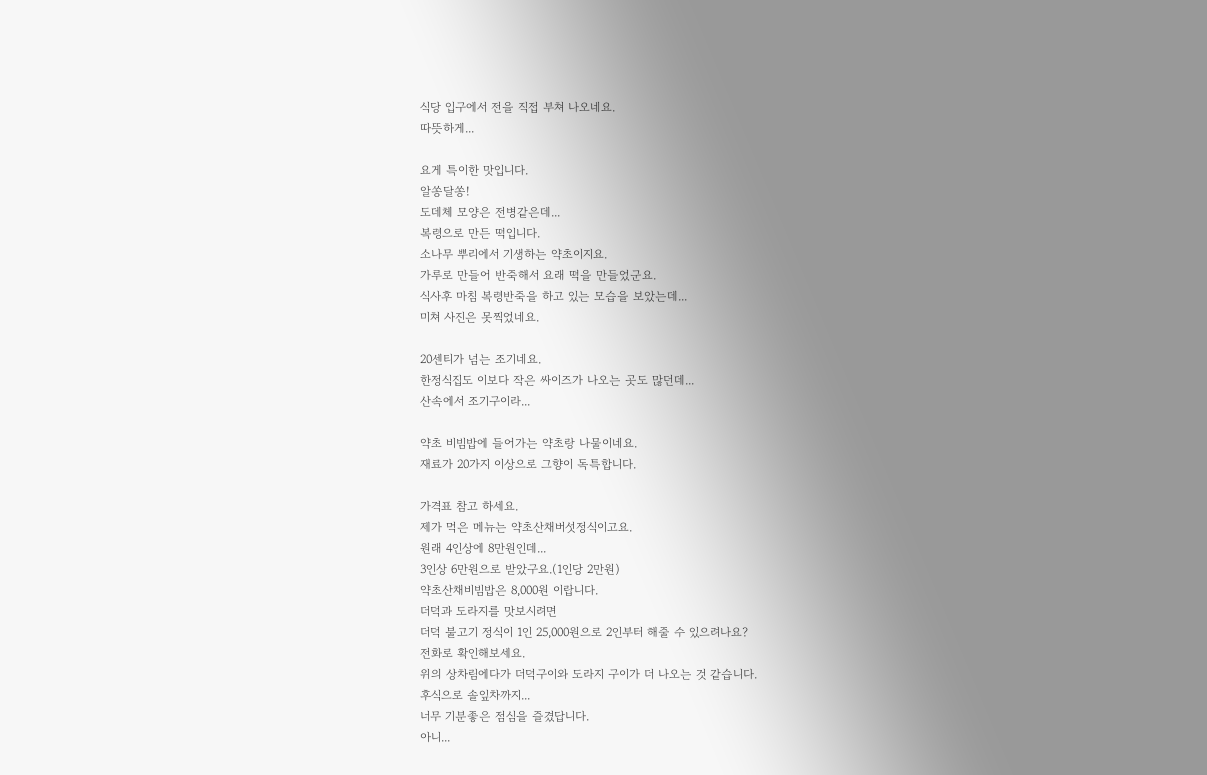식당 입구에서 전을 직접 부쳐 나오네요.
따뜻하게...

요게 특이한 맛입니다.
알쏭달쏭!
도데체 모양은 전병같은데...
복령으로 만든 떡입니다.
소나무 뿌리에서 기생하는 약초이지요.
가루로 만들어 반죽해서 요래 떡을 만들었군요.
식사후 마침 복령반죽을 하고 있는 모습을 보았는데...
미쳐 사진은 못찍었네요.

20센티가 넘는 조기네요.
한정식집도 이보다 작은 싸이즈가 나오는 곳도 많던데...
산속에서 조기구이라...

약초 비빔밥에 들어가는 약초랑 나물이네요.
재료가 20가지 이상으로 그향이 독특합니다.

가격표 참고 하세요.
제가 먹은 메뉴는 약초산채버섯정식이고요.
원래 4인상에 8만원인데...
3인상 6만원으로 받았구요.(1인당 2만원)
약초산채비빔밥은 8,000원 이랍니다.
더덕과 도라지를 맛보시려면
더덕 불고기 정식이 1인 25,000원으로 2인부터 해줄 수 있으려나요?
전화로 확인해보세요.
위의 상차림에다가 더덕구이와 도라지 구이가 더 나오는 것 같습니다.
후식으로 솔잎차까지...
너무 기분좋은 점심을 즐겼답니다.
아니...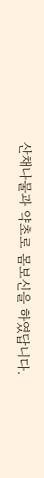산채나물과 약초로 몸보신을 하였답니다.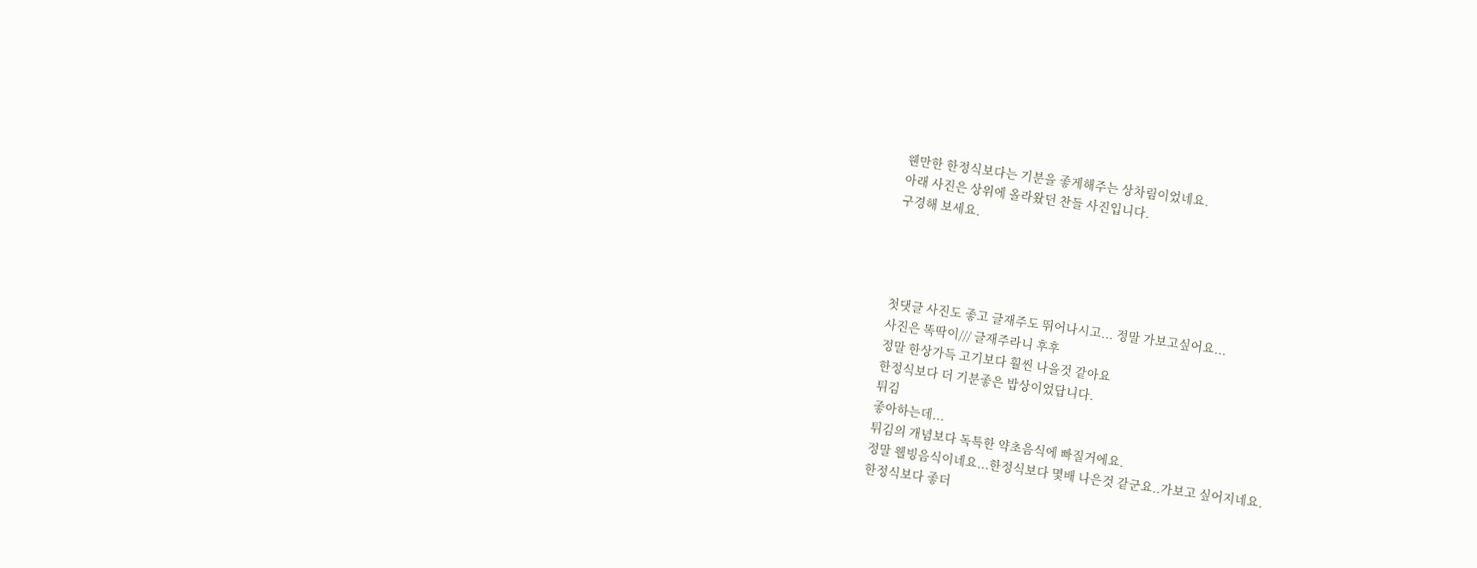웬만한 한정식보다는 기분을 좋게해주는 상차림이었네요.
아래 사진은 상위에 올라왔던 찬들 사진입니다.
구경해 보세요.




첫댓글 사진도 좋고 글재주도 뛰어나시고... 정말 가보고싶어요...
사진은 똑딱이/// 글재주라니 후후
정말 한상가득 고기보다 훨씬 나을것 같아요
한정식보다 더 기분좋은 밥상이었답니다.
튀김
좋아하는데...
튀김의 개념보다 독특한 약초음식에 빠질거에요.
정말 웰빙음식이네요...한정식보다 몇배 나은것 같군요..가보고 싶어지네요.
한정식보다 좋더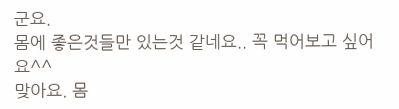군요.
몸에 좋은것들만 있는것 같네요.. 꼭 먹어보고 싶어요^^
맞아요. 몸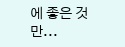에 좋은 것만...